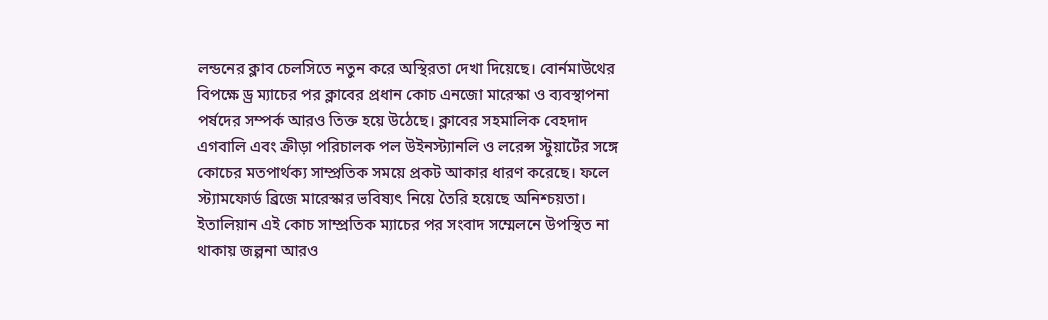লন্ডনের ক্লাব চেলসিতে নতুন করে অস্থিরতা দেখা দিয়েছে। বোর্নমাউথের বিপক্ষে ড্র ম্যাচের পর ক্লাবের প্রধান কোচ এনজো মারেস্কা ও ব্যবস্থাপনা পর্ষদের সম্পর্ক আরও তিক্ত হয়ে উঠেছে। ক্লাবের সহমালিক বেহদাদ এগবালি এবং ক্রীড়া পরিচালক পল উইনস্ট্যানলি ও লরেন্স স্টুয়ার্টের সঙ্গে কোচের মতপার্থক্য সাম্প্রতিক সময়ে প্রকট আকার ধারণ করেছে। ফলে স্ট্যামফোর্ড ব্রিজে মারেস্কার ভবিষ্যৎ নিয়ে তৈরি হয়েছে অনিশ্চয়তা।
ইতালিয়ান এই কোচ সাম্প্রতিক ম্যাচের পর সংবাদ সম্মেলনে উপস্থিত না থাকায় জল্পনা আরও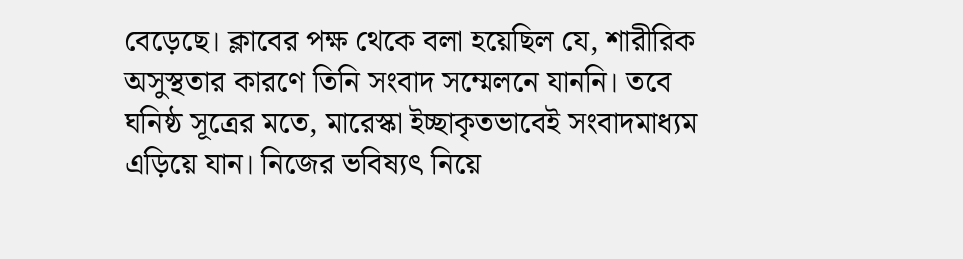বেড়েছে। ক্লাবের পক্ষ থেকে বলা হয়েছিল যে, শারীরিক অসুস্থতার কারণে তিনি সংবাদ সম্মেলনে যাননি। তবে ঘনিষ্ঠ সূত্রের মতে, মারেস্কা ইচ্ছাকৃতভাবেই সংবাদমাধ্যম এড়িয়ে যান। নিজের ভবিষ্যৎ নিয়ে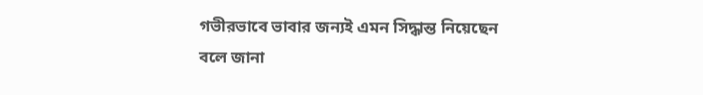গভীরভাবে ভাবার জন্যই এমন সিদ্ধান্ত নিয়েছেন বলে জানা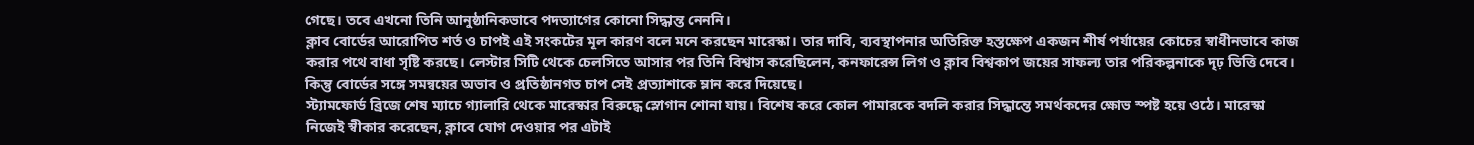গেছে। তবে এখনো তিনি আনুষ্ঠানিকভাবে পদত্যাগের কোনো সিদ্ধান্ত নেননি।
ক্লাব বোর্ডের আরোপিত শর্ত ও চাপই এই সংকটের মূল কারণ বলে মনে করছেন মারেস্কা। তার দাবি, ব্যবস্থাপনার অতিরিক্ত হস্তক্ষেপ একজন শীর্ষ পর্যায়ের কোচের স্বাধীনভাবে কাজ করার পথে বাধা সৃষ্টি করছে। লেস্টার সিটি থেকে চেলসিতে আসার পর তিনি বিশ্বাস করেছিলেন, কনফারেন্স লিগ ও ক্লাব বিশ্বকাপ জয়ের সাফল্য তার পরিকল্পনাকে দৃঢ় ভিত্তি দেবে। কিন্তু বোর্ডের সঙ্গে সমন্বয়ের অভাব ও প্রতিষ্ঠানগত চাপ সেই প্রত্যাশাকে ম্লান করে দিয়েছে।
স্ট্যামফোর্ড ব্রিজে শেষ ম্যাচে গ্যালারি থেকে মারেস্কার বিরুদ্ধে স্লোগান শোনা যায়। বিশেষ করে কোল পামারকে বদলি করার সিদ্ধান্তে সমর্থকদের ক্ষোভ স্পষ্ট হয়ে ওঠে। মারেস্কা নিজেই স্বীকার করেছেন, ক্লাবে যোগ দেওয়ার পর এটাই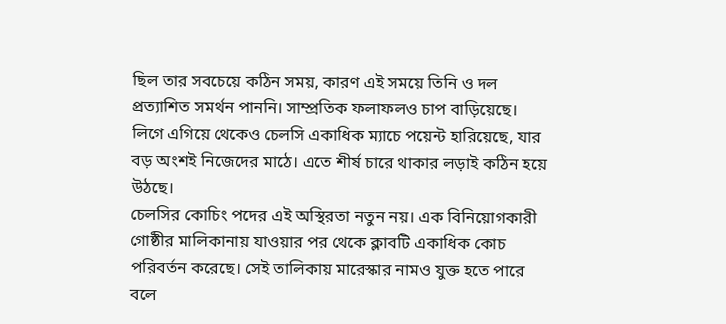ছিল তার সবচেয়ে কঠিন সময়, কারণ এই সময়ে তিনি ও দল প্রত্যাশিত সমর্থন পাননি। সাম্প্রতিক ফলাফলও চাপ বাড়িয়েছে। লিগে এগিয়ে থেকেও চেলসি একাধিক ম্যাচে পয়েন্ট হারিয়েছে, যার বড় অংশই নিজেদের মাঠে। এতে শীর্ষ চারে থাকার লড়াই কঠিন হয়ে উঠছে।
চেলসির কোচিং পদের এই অস্থিরতা নতুন নয়। এক বিনিয়োগকারী গোষ্ঠীর মালিকানায় যাওয়ার পর থেকে ক্লাবটি একাধিক কোচ পরিবর্তন করেছে। সেই তালিকায় মারেস্কার নামও যুক্ত হতে পারে বলে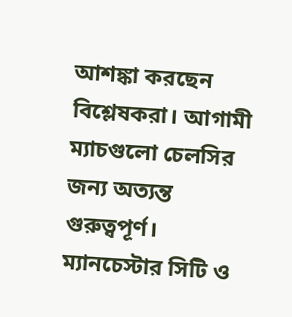আশঙ্কা করছেন বিশ্লেষকরা। আগামী ম্যাচগুলো চেলসির জন্য অত্যন্ত গুরুত্বপূর্ণ। ম্যানচেস্টার সিটি ও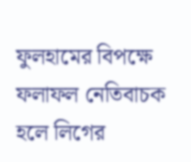ফুলহামের বিপক্ষে ফলাফল নেতিবাচক হলে লিগের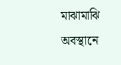মাঝামাঝি অবস্থানে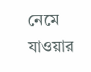নেমে যাওয়ার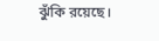ঝুঁকি রয়েছে।